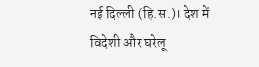नई दिल्ली (हि.स.)। देश में विदेशी और घरेलू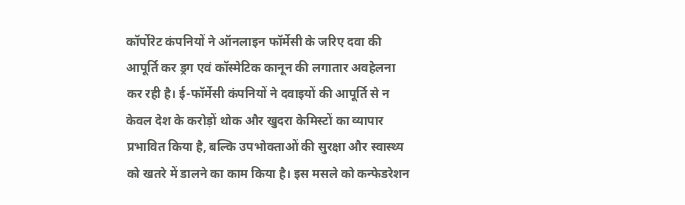कॉर्पोरेट कंपनियों ने ऑनलाइन फॉर्मेसी के जरिए दवा की आपूर्ति कर ड्रग एवं कॉस्मेटिक कानून की लगातार अवहेलना कर रही है। ई-फॉर्मेसी कंपनियों ने दवाइयों की आपूर्ति से न केवल देश के करोड़ों थोक और खुदरा केमिस्टों का व्यापार प्रभावित किया है, बल्कि उपभोक्ताओं की सुरक्षा और स्वास्थ्य को खतरे में डालने का काम किया है। इस मसले को कन्फेडरेशन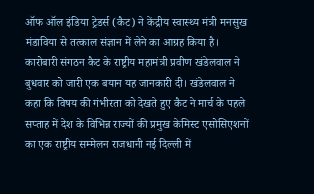ऑफ ऑल इंडिया ट्रेडर्स (कैट) ने केंद्रीय स्वास्थ्य मंत्री मनसुख मंडाविया से तत्काल संज्ञान में लेने का आग्रह किया है।
कारोबारी संगठन कैट के राष्ट्रीय महामंत्री प्रवीण खंडेलवाल ने बुधवार को जारी एक बयान यह जानकारी दी। खंडेलवाल ने कहा कि विषय की गंभीरता को देखते हुए कैट ने मार्च के पहले सप्ताह में देश के विभिन्न राज्यों की प्रमुख केमिस्ट एसोसिएशनों का एक राष्ट्रीय सम्मेलन राजधानी नई दिल्ली में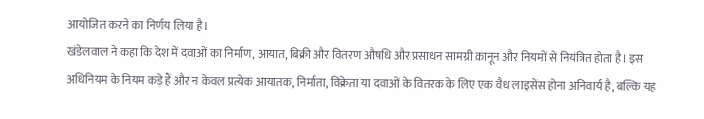आयोजित करने का निर्णय लिया है।
खंडेलवाल ने कहा कि देश में दवाओं का निर्माण, आयात, बिक्री और वितरण औषधि और प्रसाधन सामग्री क़ानून और नियमों से नियंत्रित होता है। इस अधिनियम के नियम कड़े हैं और न केवल प्रत्येक आयातक, निर्माता, विक्रेता या दवाओं के वितरक के लिए एक वैध लाइसेंस होना अनिवार्य है, बल्कि यह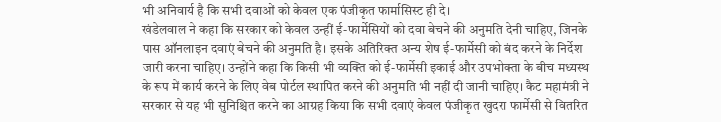भी अनिवार्य है कि सभी दवाओं को केवल एक पंजीकृत फार्मासिस्ट ही दे।
खंडेलवाल ने कहा कि सरकार को केवल उन्हीं ई-फार्मेसियों को दवा बेचने की अनुमति देनी चाहिए, जिनके पास ऑनलाइन दवाएं बेचने की अनुमति है। इसके अतिरिक्त अन्य शेष ई-फार्मेसी को बंद करने के निर्देश जारी करना चाहिए। उन्होंने कहा कि किसी भी व्यक्ति को ई-फार्मेसी इकाई और उपभोक्ता के बीच मध्यस्थ के रूप में कार्य करने के लिए वेब पोर्टल स्थापित करने की अनुमति भी नहीं दी जानी चाहिए। कैट महामंत्री ने सरकार से यह भी सुनिश्चित करने का आग्रह किया कि सभी दवाएं केवल पंजीकृत खुदरा फार्मेसी से वितरित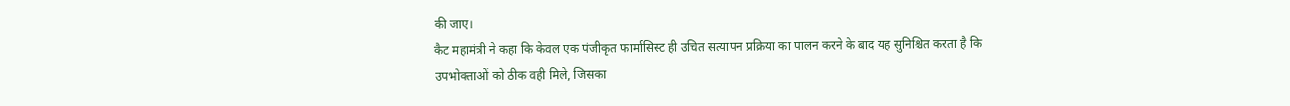की जाए।
कैट महामंत्री ने कहा कि केवल एक पंजीकृत फार्मासिस्ट ही उचित सत्यापन प्रक्रिया का पालन करने के बाद यह सुनिश्चित करता है कि उपभोक्ताओं को ठीक वही मिले, जिसका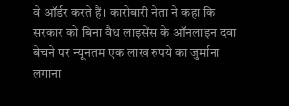वे ऑर्डर करते हैं। कारोबारी नेता ने कहा कि सरकार को बिना वैध लाइसेंस के ऑनलाइन दवा बेचने पर न्यूनतम एक लाख रुपये का जुर्माना लगाना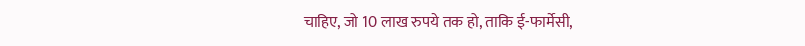चाहिए, जो 10 लाख रुपये तक हो, ताकि ई-फार्मेसी,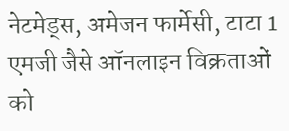नेटमेड्स, अमेजन फार्मेसी, टाटा 1 एमजी जैसे ऑनलाइन विक्रताओं को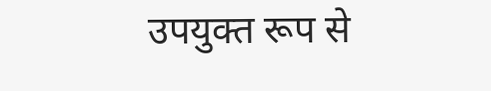उपयुक्त रूप से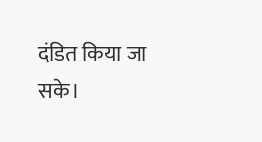दंडित किया जा सके।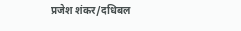प्रजेश शंकर/दधिबल